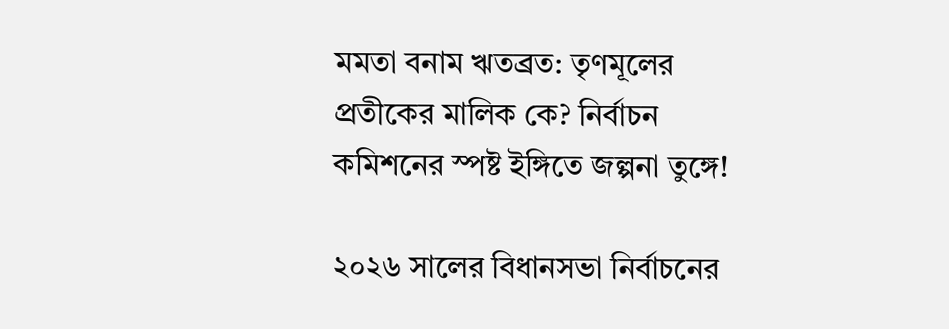মমতা বনাম ঋতব্রত: তৃণমূলের প্রতীকের মালিক কে? নির্বাচন কমিশনের স্পষ্ট ইঙ্গিতে জল্পনা তুঙ্গে!

২০২৬ সালের বিধানসভা নির্বাচনের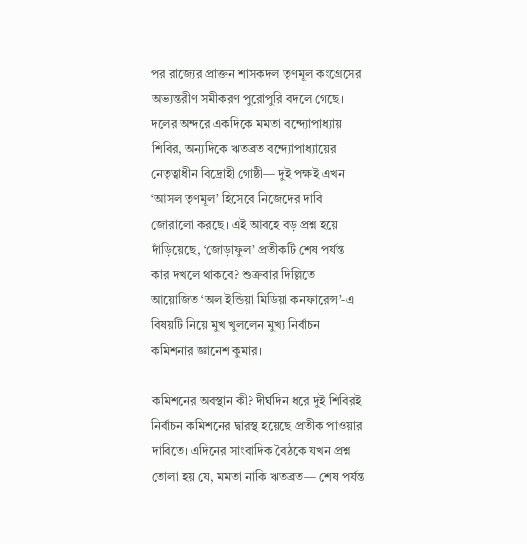পর রাজ্যের প্রাক্তন শাসকদল তৃণমূল কংগ্রেসের অভ্যন্তরীণ সমীকরণ পুরোপুরি বদলে গেছে। দলের অন্দরে একদিকে মমতা বন্দ্যোপাধ্যায় শিবির, অন্যদিকে ঋতব্রত বন্দ্যোপাধ্যায়ের নেতৃত্বাধীন বিদ্রোহী গোষ্ঠী— দুই পক্ষই এখন ‘আসল তৃণমূল’ হিসেবে নিজেদের দাবি জোরালো করছে। এই আবহে বড় প্রশ্ন হয়ে দাঁড়িয়েছে, ‘জোড়াফুল’ প্রতীকটি শেষ পর্যন্ত কার দখলে থাকবে? শুক্রবার দিল্লিতে আয়োজিত ‘অল ইন্ডিয়া মিডিয়া কনফারেন্স’-এ বিষয়টি নিয়ে মুখ খুললেন মুখ্য নির্বাচন কমিশনার জ্ঞানেশ কুমার।

কমিশনের অবস্থান কী? দীর্ঘদিন ধরে দুই শিবিরই নির্বাচন কমিশনের দ্বারস্থ হয়েছে প্রতীক পাওয়ার দাবিতে। এদিনের সাংবাদিক বৈঠকে যখন প্রশ্ন তোলা হয় যে, মমতা নাকি ঋতব্রত— শেষ পর্যন্ত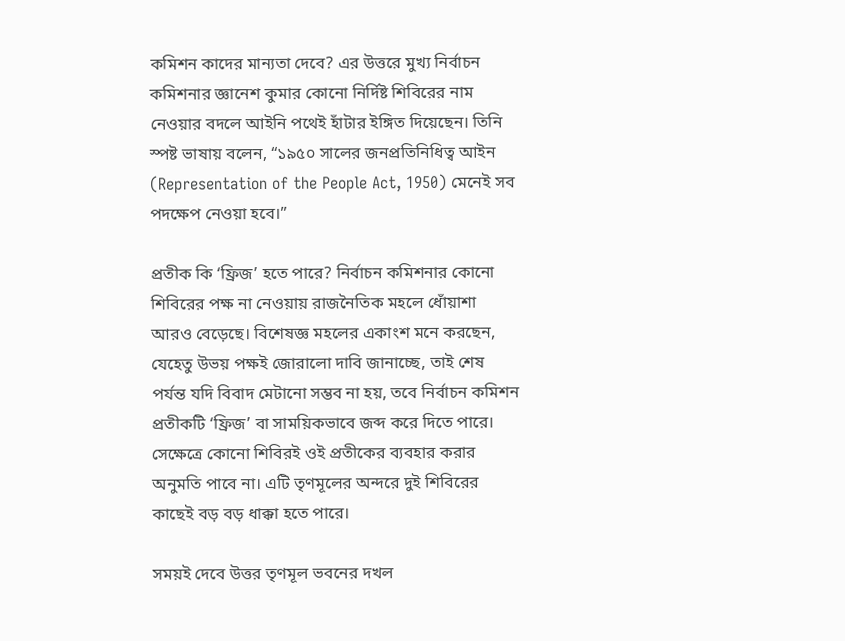কমিশন কাদের মান্যতা দেবে? এর উত্তরে মুখ্য নির্বাচন কমিশনার জ্ঞানেশ কুমার কোনো নির্দিষ্ট শিবিরের নাম নেওয়ার বদলে আইনি পথেই হাঁটার ইঙ্গিত দিয়েছেন। তিনি স্পষ্ট ভাষায় বলেন, “১৯৫০ সালের জনপ্রতিনিধিত্ব আইন (Representation of the People Act, 1950) মেনেই সব পদক্ষেপ নেওয়া হবে।”

প্রতীক কি ‘ফ্রিজ’ হতে পারে? নির্বাচন কমিশনার কোনো শিবিরের পক্ষ না নেওয়ায় রাজনৈতিক মহলে ধোঁয়াশা আরও বেড়েছে। বিশেষজ্ঞ মহলের একাংশ মনে করছেন, যেহেতু উভয় পক্ষই জোরালো দাবি জানাচ্ছে, তাই শেষ পর্যন্ত যদি বিবাদ মেটানো সম্ভব না হয়, তবে নির্বাচন কমিশন প্রতীকটি ‘ফ্রিজ’ বা সাময়িকভাবে জব্দ করে দিতে পারে। সেক্ষেত্রে কোনো শিবিরই ওই প্রতীকের ব্যবহার করার অনুমতি পাবে না। এটি তৃণমূলের অন্দরে দুই শিবিরের কাছেই বড় বড় ধাক্কা হতে পারে।

সময়ই দেবে উত্তর তৃণমূল ভবনের দখল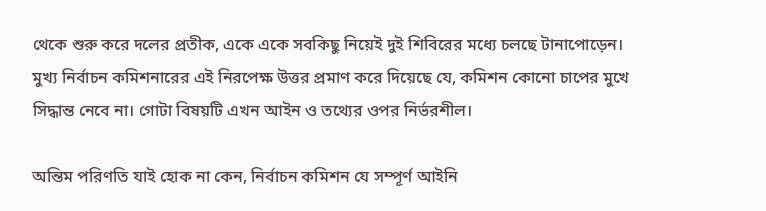থেকে শুরু করে দলের প্রতীক, একে একে সবকিছু নিয়েই দুই শিবিরের মধ্যে চলছে টানাপোড়েন। মুখ্য নির্বাচন কমিশনারের এই নিরপেক্ষ উত্তর প্রমাণ করে দিয়েছে যে, কমিশন কোনো চাপের মুখে সিদ্ধান্ত নেবে না। গোটা বিষয়টি এখন আইন ও তথ্যের ওপর নির্ভরশীল।

অন্তিম পরিণতি যাই হোক না কেন, নির্বাচন কমিশন যে সম্পূর্ণ আইনি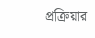প্রক্রিয়ার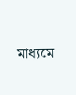মাধ্যমে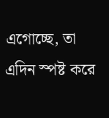এগোচ্ছে, তা এদিন স্পষ্ট করে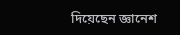দিয়েছেন জ্ঞানেশ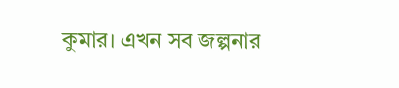কুমার। এখন সব জল্পনার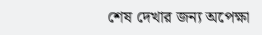শেষ দেখার জন্য অপেক্ষা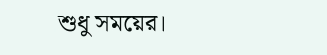শুধু সময়ের।